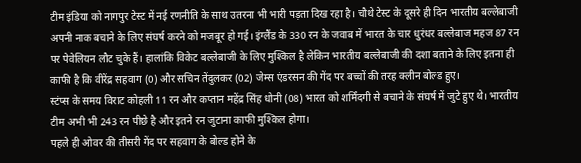टीम इंडिया को नागपुर टेस्ट में नई रणनीति के साथ उतरना भी भारी पड़ता दिख रहा है। चौथे टेस्ट के दूसरे ही दिन भारतीय बल्लेबाजी अपनी नाक बचाने के लिए संघर्ष करने को मजबूर हो गई। इंग्लैंड के 330 रन के जवाब में भारत के चार धुरंधर बल्लेबाज महज 87 रन पर पेवेलियन लौट चुके हैं। हालांकि विकेट बल्लेबाजी के लिए मुश्किल है लेकिन भारतीय बल्लेबाजी की दशा बताने के लिए इतना ही काफी है कि वीरेंद्र सहवाग (0) और सचिन तेंदुलकर (02) जेम्स एंडरसन की गेंद पर बच्चों की तरह क्लीन बोल्ड हुए।
स्टंप्स के समय विराट कोहली 11 रन और कप्तान महेंद्र सिंह धोनी (08) भारत को शर्मिंदगी से बचाने के संघर्ष में जुटे हुए थे। भारतीय टीम अभी भी 243 रन पीछे है और इतने रन जुटाना काफी मुश्किल होगा।
पहले ही ओवर की तीसरी गेंद पर सहवाग के बोल्ड होने के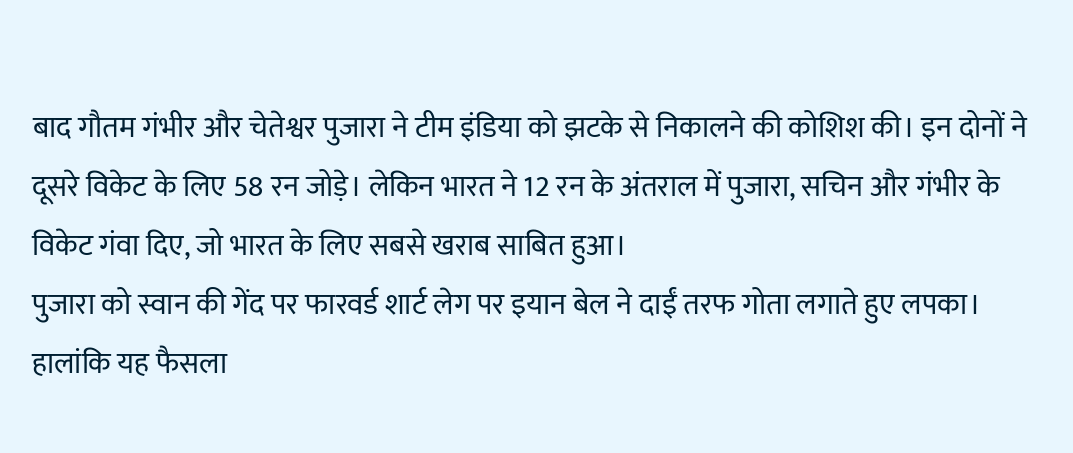बाद गौतम गंभीर और चेतेश्वर पुजारा ने टीम इंडिया को झटके से निकालने की कोशिश की। इन दोनों ने दूसरे विकेट के लिए 58 रन जोड़े। लेकिन भारत ने 12 रन के अंतराल में पुजारा, सचिन और गंभीर के विकेट गंवा दिए, जो भारत के लिए सबसे खराब साबित हुआ।
पुजारा को स्वान की गेंद पर फारवर्ड शार्ट लेग पर इयान बेल ने दाईं तरफ गोता लगाते हुए लपका। हालांकि यह फैसला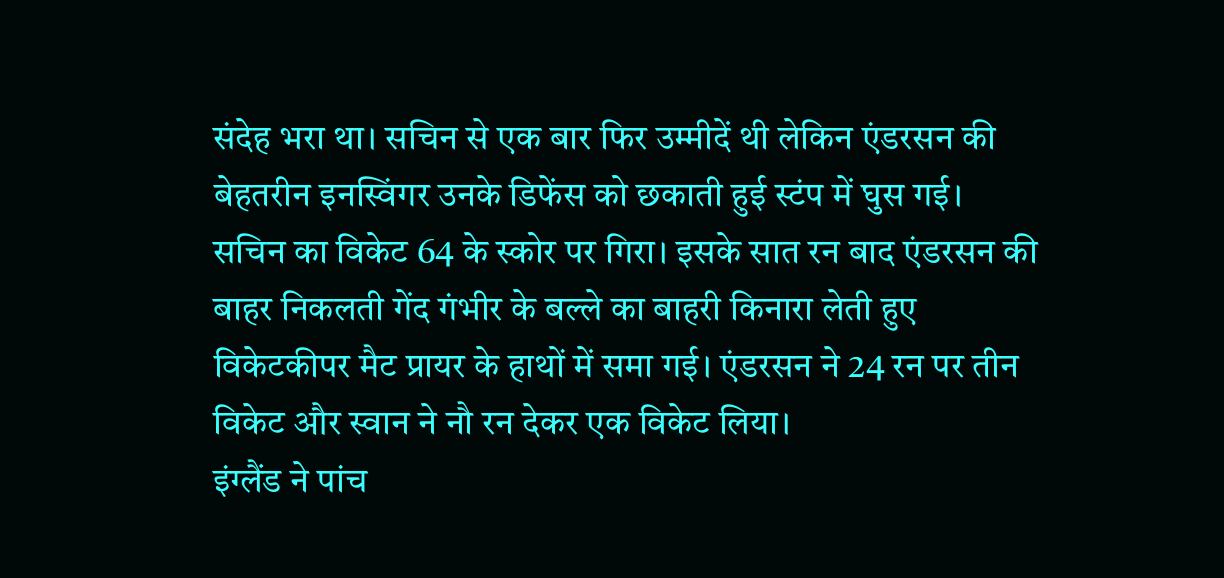संदेह भरा था। सचिन से एक बार फिर उम्मीदें थी लेकिन एंडरसन की बेहतरीन इनस्विंगर उनके डिफेंस को छकाती हुई स्टंप में घुस गई।
सचिन का विकेट 64 के स्कोर पर गिरा। इसके सात रन बाद एंडरसन की बाहर निकलती गेंद गंभीर के बल्ले का बाहरी किनारा लेती हुए विकेटकीपर मैट प्रायर के हाथों में समा गई। एंडरसन ने 24 रन पर तीन विकेट और स्वान ने नौ रन देकर एक विकेट लिया।
इंग्लैंड ने पांच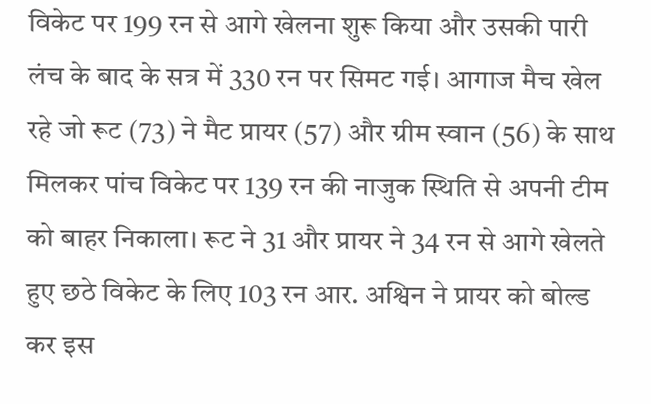विकेट पर 199 रन से आगे खेलना शुरू किया और उसकी पारी लंच के बाद के सत्र में 330 रन पर सिमट गई। आगाज मैच खेल रहे जो रूट (73) ने मैट प्रायर (57) और ग्रीम स्वान (56) के साथ मिलकर पांच विकेट पर 139 रन की नाजुक स्थिति से अपनी टीम को बाहर निकाला। रूट ने 31 और प्रायर ने 34 रन से आगे खेलते हुए छठे विकेट के लिए 103 रन आर. अश्विन ने प्रायर को बोल्ड कर इस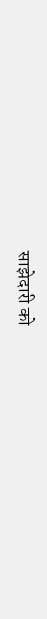साझेदारी को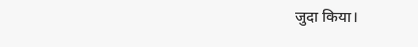जुदा किया।